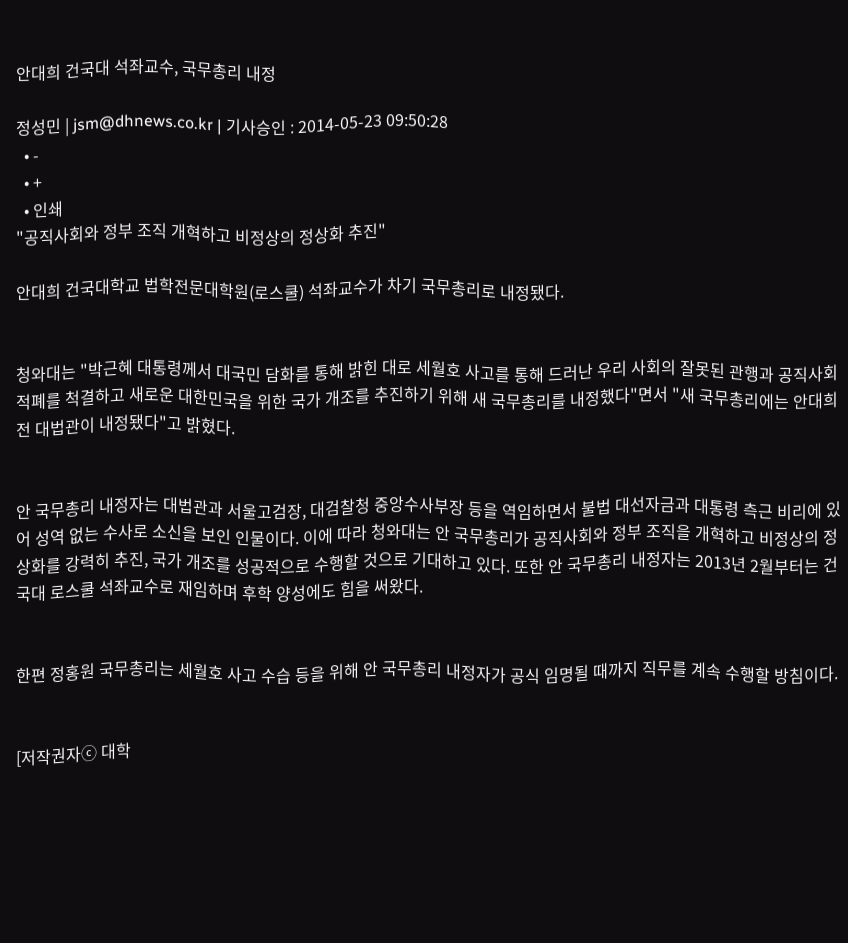안대희 건국대 석좌교수, 국무총리 내정

정성민 | jsm@dhnews.co.kr | 기사승인 : 2014-05-23 09:50:28
  • -
  • +
  • 인쇄
"공직사회와 정부 조직 개혁하고 비정상의 정상화 추진"

안대희 건국대학교 법학전문대학원(로스쿨) 석좌교수가 차기 국무총리로 내정됐다.


청와대는 "박근혜 대통령께서 대국민 담화를 통해 밝힌 대로 세월호 사고를 통해 드러난 우리 사회의 잘못된 관행과 공직사회 적폐를 척결하고 새로운 대한민국을 위한 국가 개조를 추진하기 위해 새 국무총리를 내정했다"면서 "새 국무총리에는 안대희 전 대법관이 내정됐다"고 밝혔다.


안 국무총리 내정자는 대법관과 서울고검장, 대검찰청 중앙수사부장 등을 역임하면서 불법 대선자금과 대통령 측근 비리에 있어 성역 없는 수사로 소신을 보인 인물이다. 이에 따라 청와대는 안 국무총리가 공직사회와 정부 조직을 개혁하고 비정상의 정상화를 강력히 추진, 국가 개조를 성공적으로 수행할 것으로 기대하고 있다. 또한 안 국무총리 내정자는 2013년 2월부터는 건국대 로스쿨 석좌교수로 재임하며 후학 양성에도 힘을 써왔다.


한편 정홍원 국무총리는 세월호 사고 수습 등을 위해 안 국무총리 내정자가 공식 임명될 때까지 직무를 계속 수행할 방침이다.


[저작권자ⓒ 대학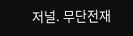저널. 무단전재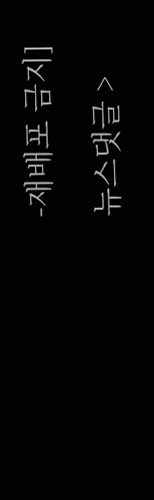-재배포 금지]

뉴스댓글 >